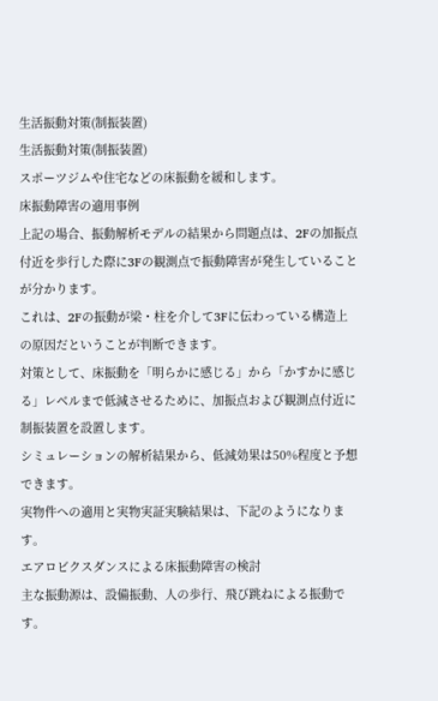生活振動対策(制振装置)
生活振動対策(制振装置)
スポーツジムや住宅などの床振動を緩和します。
床振動障害の適用事例
上記の場合、振動解析モデルの結果から問題点は、2Fの加振点付近を歩行した際に3Fの観測点で振動障害が発生していることが分かります。
これは、2Fの振動が梁・柱を介して3Fに伝わっている構造上の原因だということが判断できます。
対策として、床振動を「明らかに感じる」から「かすかに感じる」レベルまで低減させるために、加振点および観測点付近に制振装置を設置します。
シミュレーションの解析結果から、低減効果は50%程度と予想できます。
実物件への適用と実物実証実験結果は、下記のようになります。
エアロビクスダンスによる床振動障害の検討
主な振動源は、設備振動、人の歩行、飛び跳ねによる振動です。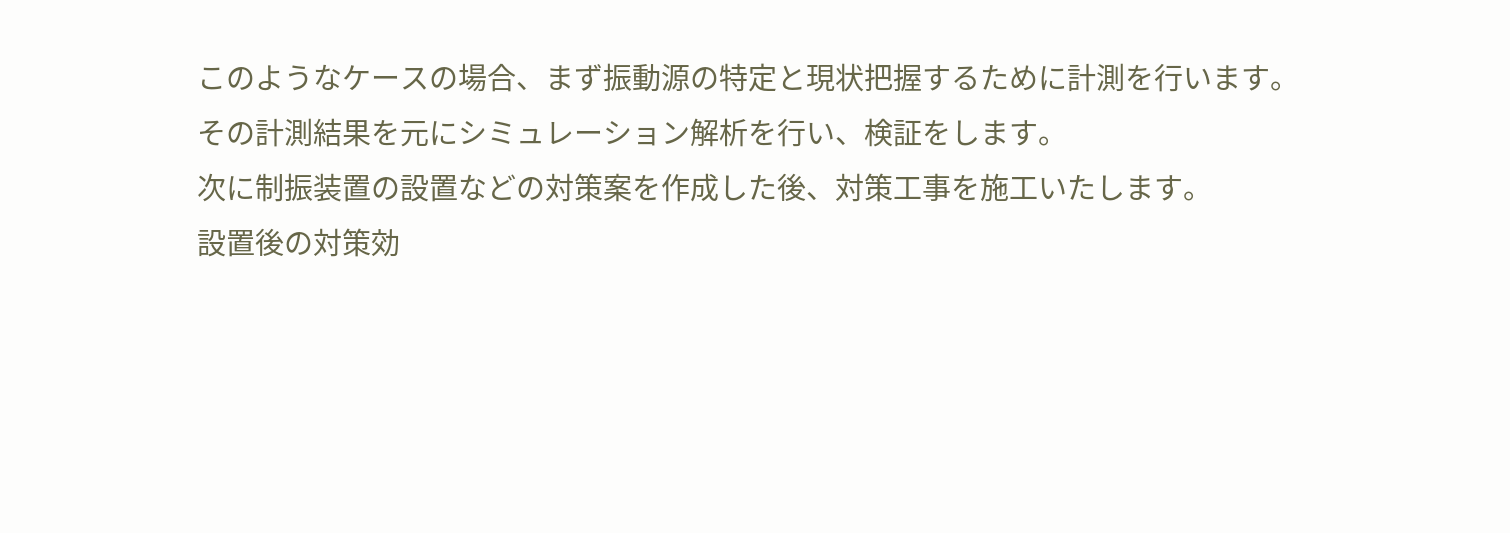このようなケースの場合、まず振動源の特定と現状把握するために計測を行います。
その計測結果を元にシミュレーション解析を行い、検証をします。
次に制振装置の設置などの対策案を作成した後、対策工事を施工いたします。
設置後の対策効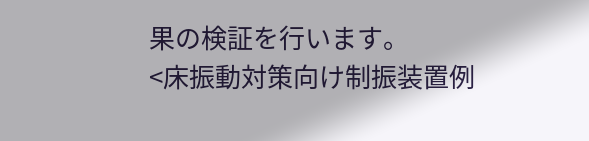果の検証を行います。
<床振動対策向け制振装置例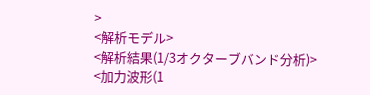>
<解析モデル>
<解析結果(1/3オクターブバンド分析)>
<加力波形(1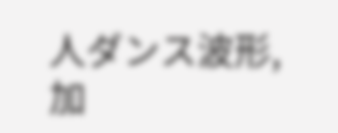人ダンス波形,加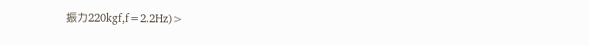振力220kgf,f=2.2Hz)>